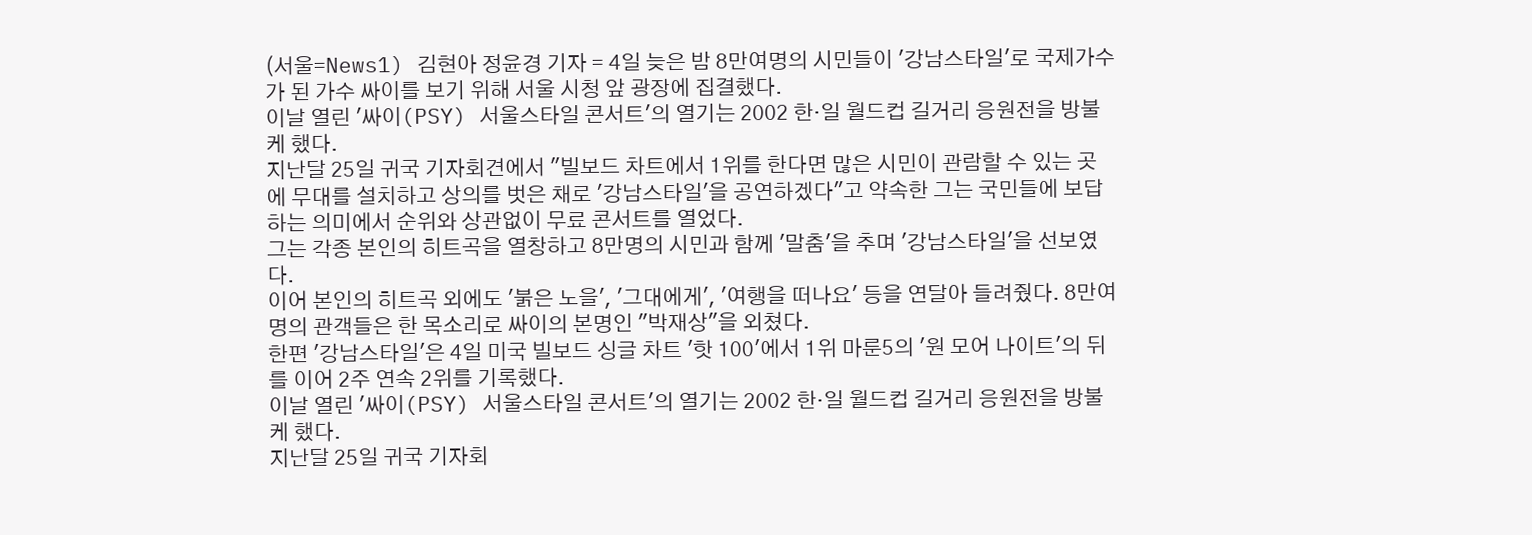(서울=News1) 김현아 정윤경 기자 = 4일 늦은 밤 8만여명의 시민들이 '강남스타일'로 국제가수가 된 가수 싸이를 보기 위해 서울 시청 앞 광장에 집결했다.
이날 열린 '싸이(PSY) 서울스타일 콘서트'의 열기는 2002 한·일 월드컵 길거리 응원전을 방불케 했다.
지난달 25일 귀국 기자회견에서 "빌보드 차트에서 1위를 한다면 많은 시민이 관람할 수 있는 곳에 무대를 설치하고 상의를 벗은 채로 '강남스타일'을 공연하겠다"고 약속한 그는 국민들에 보답하는 의미에서 순위와 상관없이 무료 콘서트를 열었다.
그는 각종 본인의 히트곡을 열창하고 8만명의 시민과 함께 '말춤'을 추며 '강남스타일'을 선보였다.
이어 본인의 히트곡 외에도 '붉은 노을', '그대에게', '여행을 떠나요' 등을 연달아 들려줬다. 8만여명의 관객들은 한 목소리로 싸이의 본명인 "박재상"을 외쳤다.
한편 '강남스타일'은 4일 미국 빌보드 싱글 차트 '핫 100'에서 1위 마룬5의 '원 모어 나이트'의 뒤를 이어 2주 연속 2위를 기록했다.
이날 열린 '싸이(PSY) 서울스타일 콘서트'의 열기는 2002 한·일 월드컵 길거리 응원전을 방불케 했다.
지난달 25일 귀국 기자회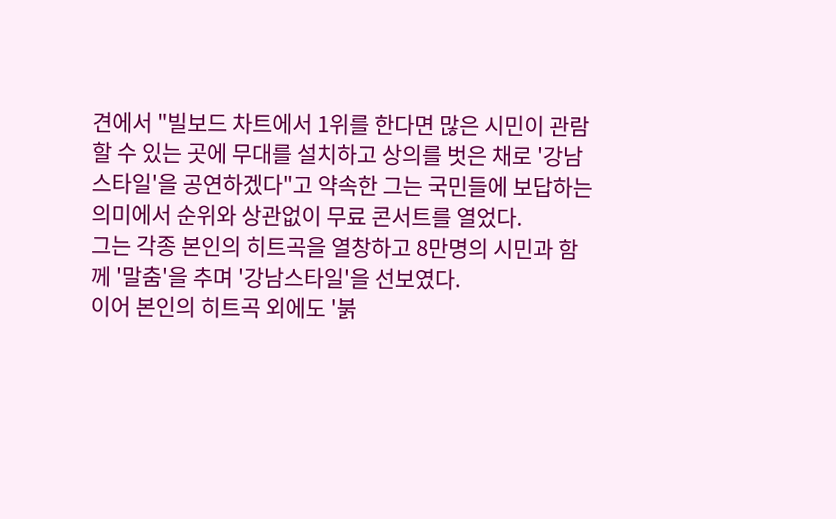견에서 "빌보드 차트에서 1위를 한다면 많은 시민이 관람할 수 있는 곳에 무대를 설치하고 상의를 벗은 채로 '강남스타일'을 공연하겠다"고 약속한 그는 국민들에 보답하는 의미에서 순위와 상관없이 무료 콘서트를 열었다.
그는 각종 본인의 히트곡을 열창하고 8만명의 시민과 함께 '말춤'을 추며 '강남스타일'을 선보였다.
이어 본인의 히트곡 외에도 '붉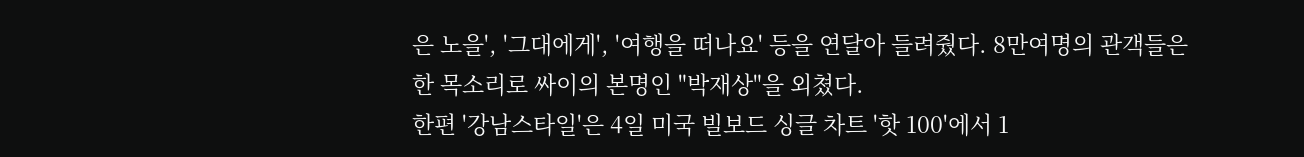은 노을', '그대에게', '여행을 떠나요' 등을 연달아 들려줬다. 8만여명의 관객들은 한 목소리로 싸이의 본명인 "박재상"을 외쳤다.
한편 '강남스타일'은 4일 미국 빌보드 싱글 차트 '핫 100'에서 1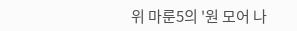위 마룬5의 '원 모어 나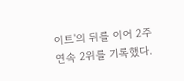이트'의 뒤를 이어 2주 연속 2위를 기록했다.